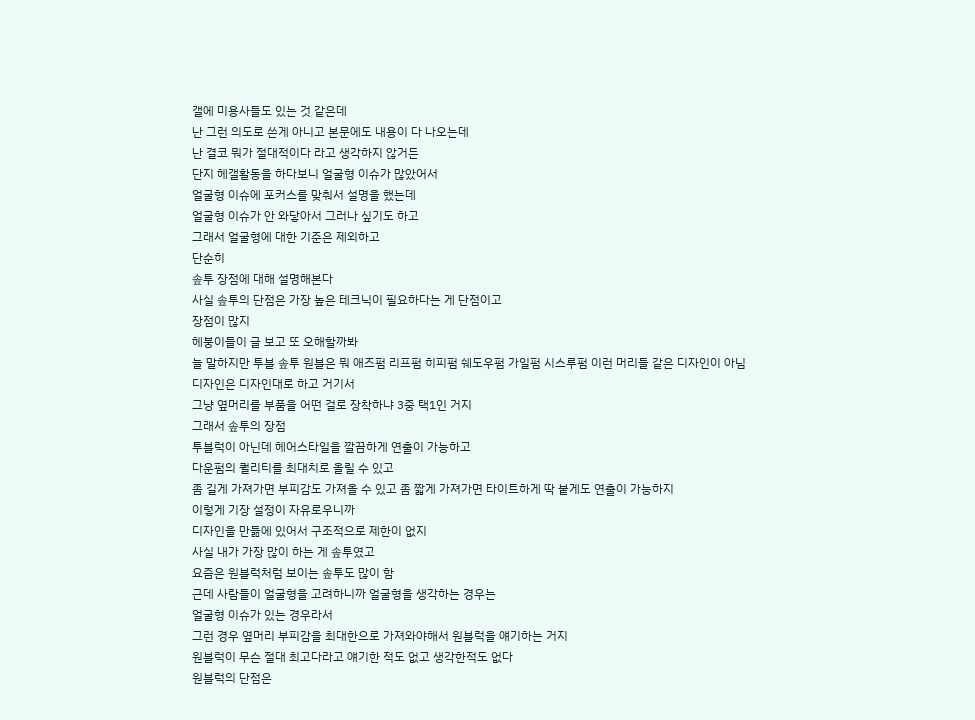갤에 미용사들도 있는 것 같은데
난 그런 의도로 쓴게 아니고 본문에도 내용이 다 나오는데
난 결코 뭐가 절대적이다 라고 생각하지 않거든
단지 헤갤활동을 하다보니 얼굴형 이슈가 많았어서
얼굴형 이슈에 포커스를 맞춰서 설명을 했는데
얼굴형 이슈가 안 와닿아서 그러나 싶기도 하고
그래서 얼굴형에 대한 기준은 제외하고
단순히
솦투 장점에 대해 설명해본다
사실 솦투의 단점은 가장 높은 테크닉이 필요하다는 게 단점이고
장점이 많지
헤붕이들이 글 보고 또 오해할까봐
늘 말하지만 투블 솦투 원블은 뭐 애즈펌 리프펌 히피펌 쉐도우펌 가일펌 시스루펌 이런 머리들 같은 디자인이 아님
디자인은 디자인대로 하고 거기서
그냥 옆머리를 부품을 어떤 걸로 장착하냐 3중 택1인 거지
그래서 솦투의 장점
투블럭이 아닌데 헤어스타일을 깔끔하게 연출이 가능하고
다운펌의 퀄리티를 최대치로 올릴 수 있고
좀 길게 가져가면 부피감도 가져올 수 있고 좀 짧게 가져가면 타이트하게 딱 붙게도 연출이 가능하지
이렇게 기장 설정이 자유로우니까
디자인을 만듦에 있어서 구조적으로 제한이 없지
사실 내가 가장 많이 하는 게 솦투였고
요즘은 원블럭처럼 보이는 솦투도 많이 함
근데 사람들이 얼굴형을 고려하니까 얼굴형을 생각하는 경우는
얼굴형 이슈가 있는 경우라서
그런 경우 옆머리 부피감을 최대한으로 가져와야해서 원블럭을 얘기하는 거지
원블럭이 무슨 절대 최고다라고 얘기한 적도 없고 생각한적도 없다
원블럭의 단점은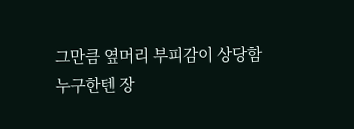그만큼 옆머리 부피감이 상당함
누구한텐 장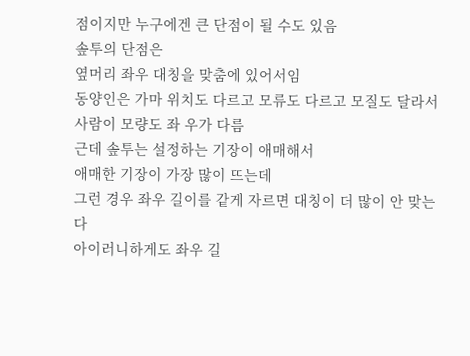점이지만 누구에겐 큰 단점이 될 수도 있음
솦투의 단점은
옆머리 좌우 대칭을 맞춤에 있어서임
동양인은 가마 위치도 다르고 모류도 다르고 모질도 달라서 사람이 모량도 좌 우가 다름
근데 솦투는 설정하는 기장이 애매해서
애매한 기장이 가장 많이 뜨는데
그런 경우 좌우 길이를 같게 자르면 대칭이 더 많이 안 맞는다
아이러니하게도 좌우 길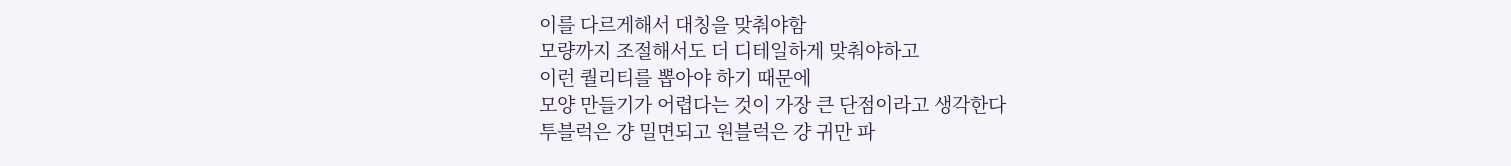이를 다르게해서 대칭을 맞춰야함
모량까지 조절해서도 더 디테일하게 맞춰야하고
이런 퀄리티를 뽑아야 하기 때문에
모양 만들기가 어렵다는 것이 가장 큰 단점이라고 생각한다
투블럭은 걍 밀면되고 원블럭은 걍 귀만 파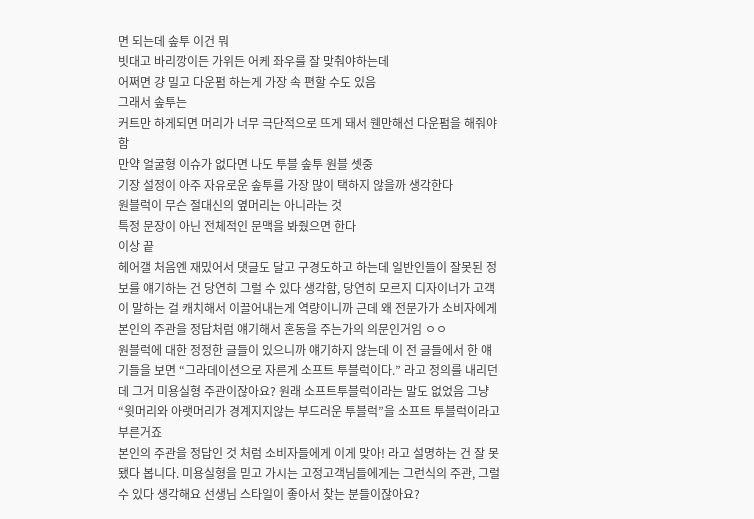면 되는데 솦투 이건 뭐
빗대고 바리깡이든 가위든 어케 좌우를 잘 맞춰야하는데
어쩌면 걍 밀고 다운펌 하는게 가장 속 편할 수도 있음
그래서 솦투는
커트만 하게되면 머리가 너무 극단적으로 뜨게 돼서 웬만해선 다운펌을 해줘야함
만약 얼굴형 이슈가 없다면 나도 투블 솦투 원블 셋중
기장 설정이 아주 자유로운 솦투를 가장 많이 택하지 않을까 생각한다
원블럭이 무슨 절대신의 옆머리는 아니라는 것
특정 문장이 아닌 전체적인 문맥을 봐줬으면 한다
이상 끝
헤어갤 처음엔 재밌어서 댓글도 달고 구경도하고 하는데 일반인들이 잘못된 정보를 얘기하는 건 당연히 그럴 수 있다 생각함, 당연히 모르지 디자이너가 고객이 말하는 걸 캐치해서 이끌어내는게 역량이니까 근데 왜 전문가가 소비자에게 본인의 주관을 정답처럼 얘기해서 혼동을 주는가의 의문인거임 ㅇㅇ
원블럭에 대한 정정한 글들이 있으니까 얘기하지 않는데 이 전 글들에서 한 얘기들을 보면 “그라데이션으로 자른게 소프트 투블럭이다.” 라고 정의를 내리던데 그거 미용실형 주관이잖아요? 원래 소프트투블럭이라는 말도 없었음 그냥 “윗머리와 아랫머리가 경계지지않는 부드러운 투블럭”을 소프트 투블럭이라고 부른거죠
본인의 주관을 정답인 것 처럼 소비자들에게 이게 맞아! 라고 설명하는 건 잘 못 됐다 봅니다. 미용실형을 믿고 가시는 고정고객님들에게는 그런식의 주관, 그럴 수 있다 생각해요 선생님 스타일이 좋아서 찾는 분들이잖아요?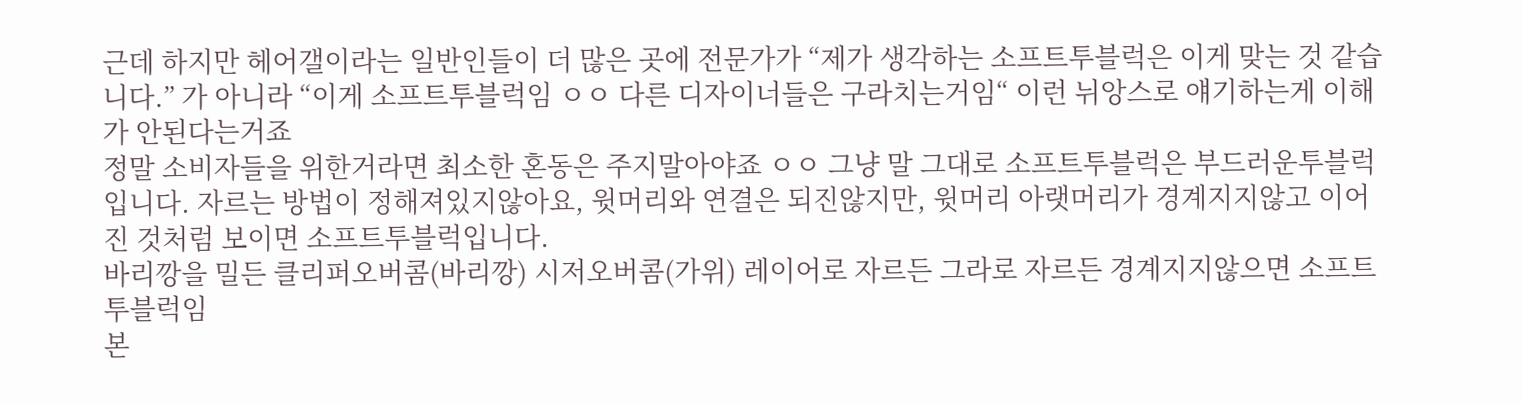근데 하지만 헤어갤이라는 일반인들이 더 많은 곳에 전문가가 “제가 생각하는 소프트투블럭은 이게 맞는 것 같습니다.” 가 아니라 “이게 소프트투블럭임 ㅇㅇ 다른 디자이너들은 구라치는거임“ 이런 뉘앙스로 얘기하는게 이해가 안된다는거죠
정말 소비자들을 위한거라면 최소한 혼동은 주지말아야죠 ㅇㅇ 그냥 말 그대로 소프트투블럭은 부드러운투블럭입니다. 자르는 방법이 정해져있지않아요, 윗머리와 연결은 되진않지만, 윗머리 아랫머리가 경계지지않고 이어진 것처럼 보이면 소프트투블럭입니다.
바리깡을 밀든 클리퍼오버콤(바리깡) 시저오버콤(가위) 레이어로 자르든 그라로 자르든 경계지지않으면 소프트 투블럭임
본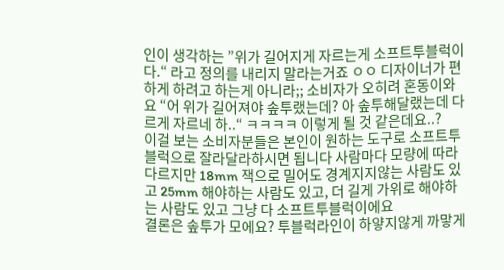인이 생각하는 ”위가 길어지게 자르는게 소프트투블럭이다.“ 라고 정의를 내리지 말라는거죠 ㅇㅇ 디자이너가 편하게 하려고 하는게 아니라;; 소비자가 오히려 혼동이와요 “어 위가 길어져야 솦투랬는데? 아 솦투해달랬는데 다르게 자르네 하..“ ㅋㅋㅋㅋ 이렇게 될 것 같은데요..?
이걸 보는 소비자분들은 본인이 원하는 도구로 소프트투블럭으로 잘라달라하시면 됩니다 사람마다 모량에 따라 다르지만 18mm 잭으로 밀어도 경계지지않는 사람도 있고 25mm 해야하는 사람도 있고, 더 길게 가위로 해야하는 사람도 있고 그냥 다 소프트투블럭이에요
결론은 솦투가 모에요? 투블럭라인이 하얗지않게 까맣게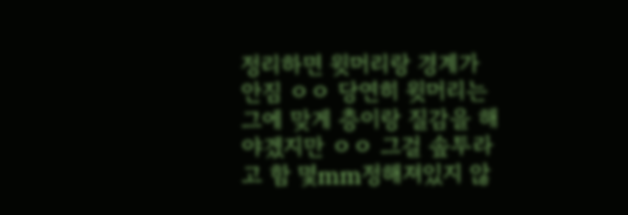정리하면 윗머리랑 경계가 안짐 ㅇㅇ 당연히 윗머리는 그에 맞게 층이랑 질감을 해야겠지만 ㅇㅇ 그걸 솦투라고 함 몇mm정해져있지 않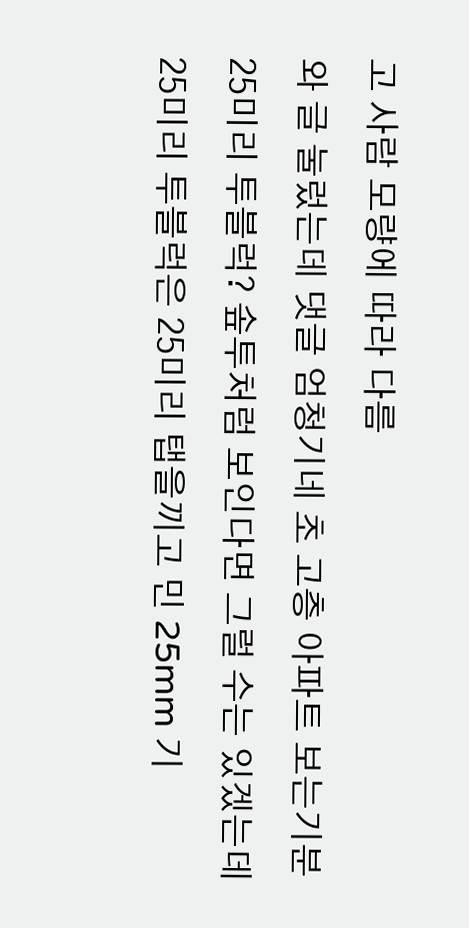고 사람 모량에 따라 다름
와 글 눌렀는데 댓글 엄청기네 초 고층 아파트 보는기분 25미리 투블럭? 솦투처럼 보인다면 그럴 수는 있겠는데 25미리 투블럭은 25미리 탭을끼고 민 25mm 기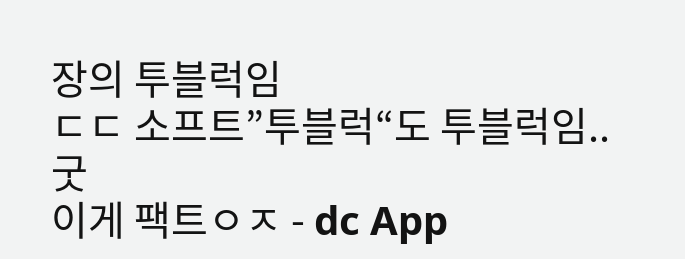장의 투블럭임
ㄷㄷ 소프트”투블럭“도 투블럭임..
굿
이게 팩트ㅇㅈ - dc App